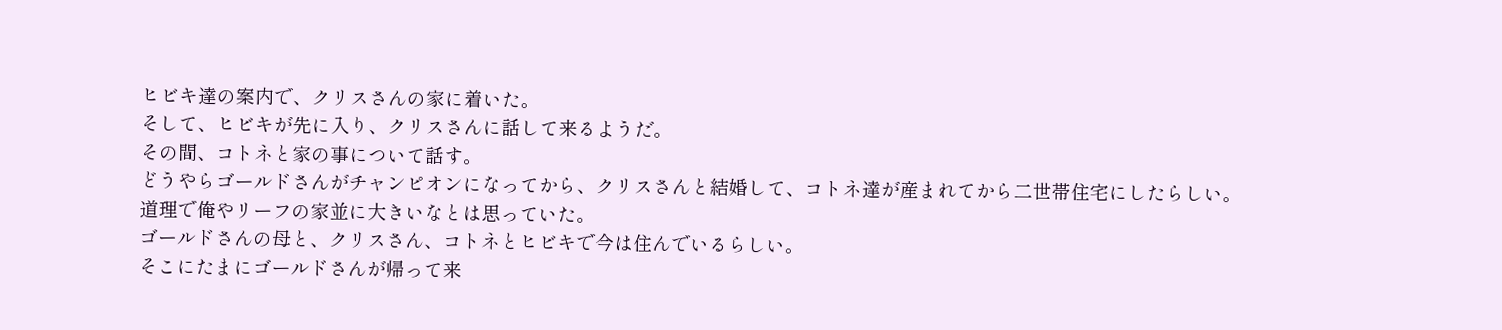ヒビキ達の案内で、クリスさんの家に着いた。
そして、ヒビキが先に入り、クリスさんに話して来るようだ。
その間、コトネと家の事について話す。
どうやらゴールドさんがチャンピオンになってから、クリスさんと結婚して、コトネ達が産まれてから二世帯住宅にしたらしい。
道理で俺やリーフの家並に大きいなとは思っていた。
ゴールドさんの母と、クリスさん、コトネとヒビキで今は住んでいるらしい。
そこにたまにゴールドさんが帰って来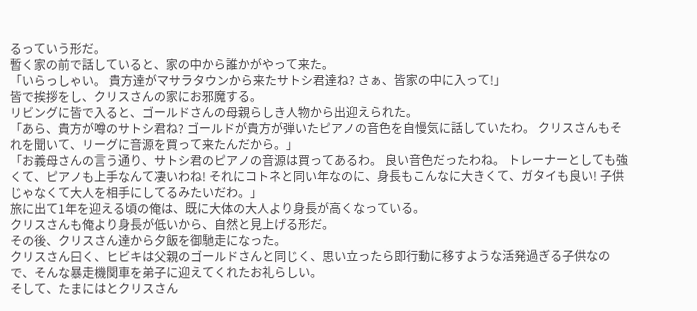るっていう形だ。
暫く家の前で話していると、家の中から誰かがやって来た。
「いらっしゃい。 貴方達がマサラタウンから来たサトシ君達ね? さぁ、皆家の中に入って!」
皆で挨拶をし、クリスさんの家にお邪魔する。
リビングに皆で入ると、ゴールドさんの母親らしき人物から出迎えられた。
「あら、貴方が噂のサトシ君ね? ゴールドが貴方が弾いたピアノの音色を自慢気に話していたわ。 クリスさんもそれを聞いて、リーグに音源を買って来たんだから。」
「お義母さんの言う通り、サトシ君のピアノの音源は買ってあるわ。 良い音色だったわね。 トレーナーとしても強くて、ピアノも上手なんて凄いわね! それにコトネと同い年なのに、身長もこんなに大きくて、ガタイも良い! 子供じゃなくて大人を相手にしてるみたいだわ。」
旅に出て1年を迎える頃の俺は、既に大体の大人より身長が高くなっている。
クリスさんも俺より身長が低いから、自然と見上げる形だ。
その後、クリスさん達から夕飯を御馳走になった。
クリスさん曰く、ヒビキは父親のゴールドさんと同じく、思い立ったら即行動に移すような活発過ぎる子供なので、そんな暴走機関車を弟子に迎えてくれたお礼らしい。
そして、たまにはとクリスさん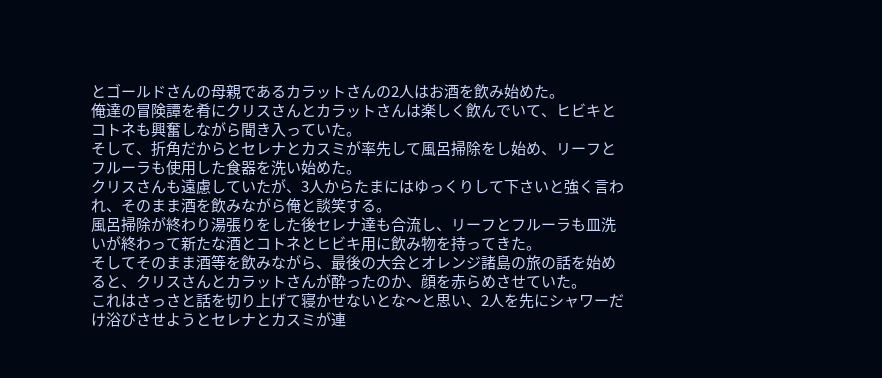とゴールドさんの母親であるカラットさんの2人はお酒を飲み始めた。
俺達の冒険譚を肴にクリスさんとカラットさんは楽しく飲んでいて、ヒビキとコトネも興奮しながら聞き入っていた。
そして、折角だからとセレナとカスミが率先して風呂掃除をし始め、リーフとフルーラも使用した食器を洗い始めた。
クリスさんも遠慮していたが、3人からたまにはゆっくりして下さいと強く言われ、そのまま酒を飲みながら俺と談笑する。
風呂掃除が終わり湯張りをした後セレナ達も合流し、リーフとフルーラも皿洗いが終わって新たな酒とコトネとヒビキ用に飲み物を持ってきた。
そしてそのまま酒等を飲みながら、最後の大会とオレンジ諸島の旅の話を始めると、クリスさんとカラットさんが酔ったのか、顔を赤らめさせていた。
これはさっさと話を切り上げて寝かせないとな〜と思い、2人を先にシャワーだけ浴びさせようとセレナとカスミが連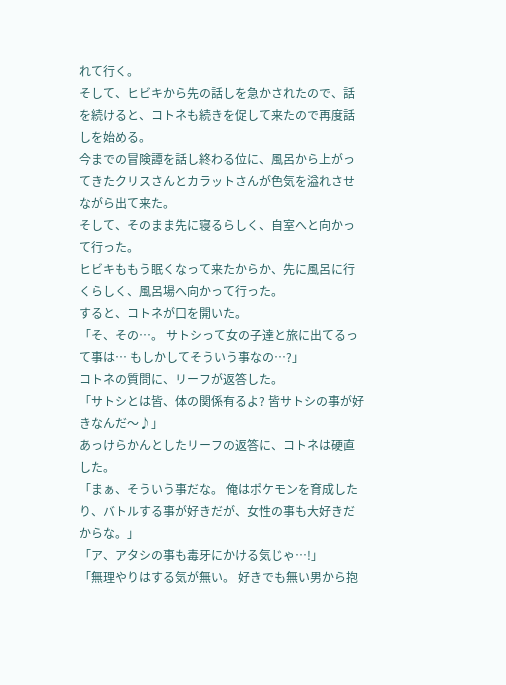れて行く。
そして、ヒビキから先の話しを急かされたので、話を続けると、コトネも続きを促して来たので再度話しを始める。
今までの冒険譚を話し終わる位に、風呂から上がってきたクリスさんとカラットさんが色気を溢れさせながら出て来た。
そして、そのまま先に寝るらしく、自室へと向かって行った。
ヒビキももう眠くなって来たからか、先に風呂に行くらしく、風呂場へ向かって行った。
すると、コトネが口を開いた。
「そ、その…。 サトシって女の子達と旅に出てるって事は… もしかしてそういう事なの…?」
コトネの質問に、リーフが返答した。
「サトシとは皆、体の関係有るよ? 皆サトシの事が好きなんだ〜♪」
あっけらかんとしたリーフの返答に、コトネは硬直した。
「まぁ、そういう事だな。 俺はポケモンを育成したり、バトルする事が好きだが、女性の事も大好きだからな。」
「ア、アタシの事も毒牙にかける気じゃ…!」
「無理やりはする気が無い。 好きでも無い男から抱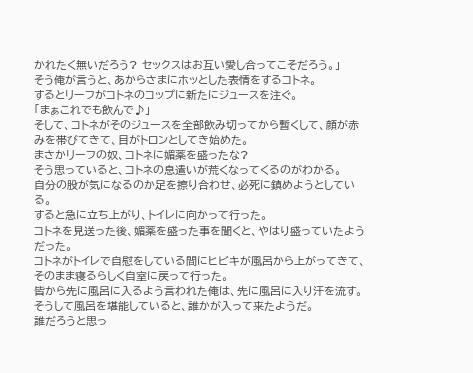かれたく無いだろう? セックスはお互い愛し合ってこそだろう。」
そう俺が言うと、あからさまにホッとした表情をするコトネ。
するとリーフがコトネのコップに新たにジュースを注ぐ。
「まぁこれでも飲んで♪」
そして、コトネがそのジュースを全部飲み切ってから暫くして、顔が赤みを帯びてきて、目がトロンとしてき始めた。
まさかリーフの奴、コトネに媚薬を盛ったな?
そう思っていると、コトネの息遣いが荒くなってくるのがわかる。
自分の股が気になるのか足を擦り合わせ、必死に鎮めようとしている。
すると急に立ち上がり、トイレに向かって行った。
コトネを見送った後、媚薬を盛った事を聞くと、やはり盛っていたようだった。
コトネがトイレで自慰をしている間にヒビキが風呂から上がってきて、そのまま寝るらしく自室に戻って行った。
皆から先に風呂に入るよう言われた俺は、先に風呂に入り汗を流す。
そうして風呂を堪能していると、誰かが入って来たようだ。
誰だろうと思っ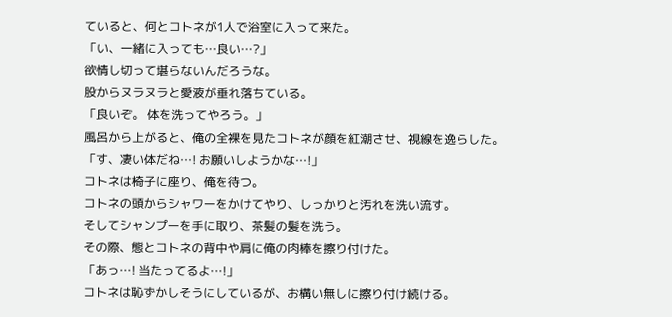ていると、何とコトネが1人で浴室に入って来た。
「い、一緒に入っても…良い…?」
欲情し切って堪らないんだろうな。
股からヌラヌラと愛液が垂れ落ちている。
「良いぞ。 体を洗ってやろう。」
風呂から上がると、俺の全裸を見たコトネが顔を紅潮させ、視線を逸らした。
「す、凄い体だね…! お願いしようかな…!」
コトネは椅子に座り、俺を待つ。
コトネの頭からシャワーをかけてやり、しっかりと汚れを洗い流す。
そしてシャンプーを手に取り、茶髪の髪を洗う。
その際、態とコトネの背中や肩に俺の肉棒を擦り付けた。
「あっ…! 当たってるよ…!」
コトネは恥ずかしそうにしているが、お構い無しに擦り付け続ける。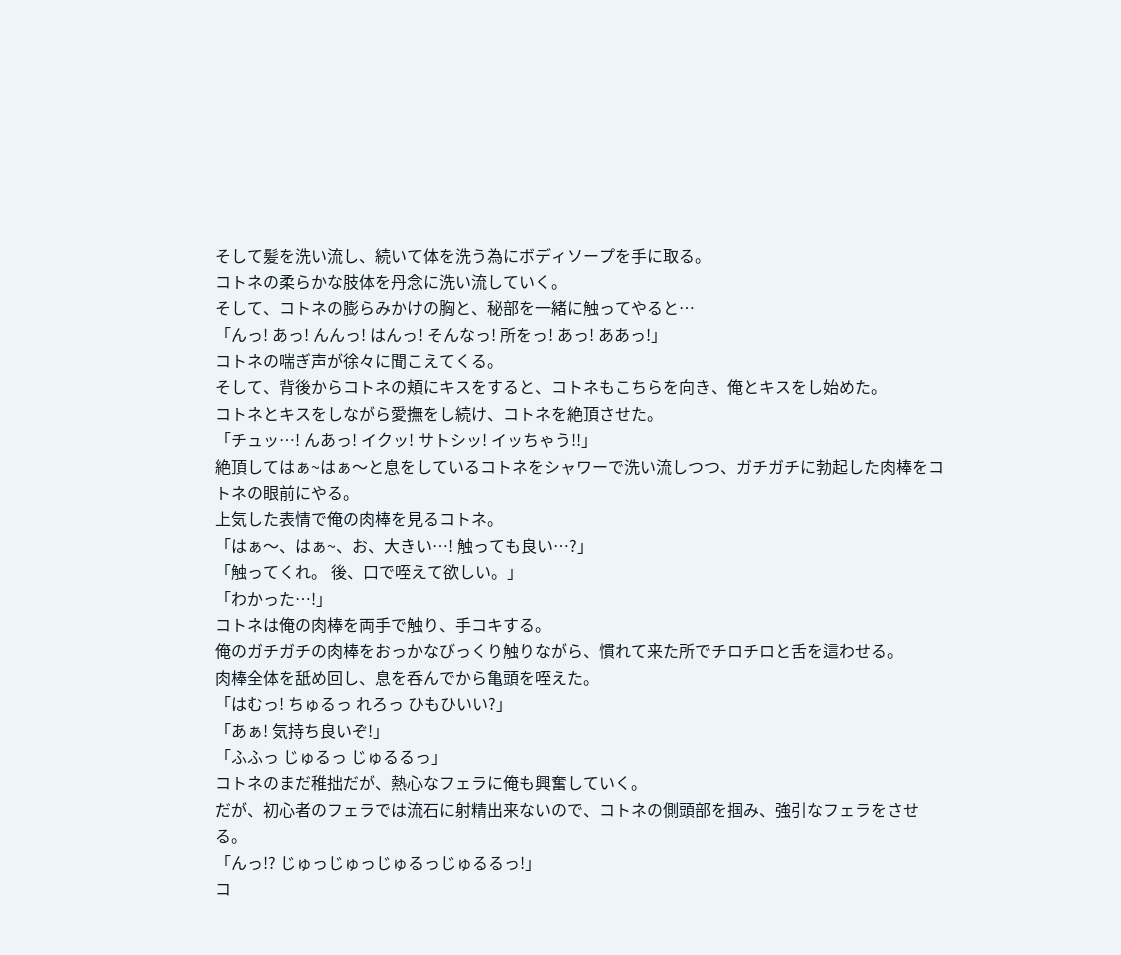そして髪を洗い流し、続いて体を洗う為にボディソープを手に取る。
コトネの柔らかな肢体を丹念に洗い流していく。
そして、コトネの膨らみかけの胸と、秘部を一緒に触ってやると…
「んっ! あっ! んんっ! はんっ! そんなっ! 所をっ! あっ! ああっ!」
コトネの喘ぎ声が徐々に聞こえてくる。
そして、背後からコトネの頬にキスをすると、コトネもこちらを向き、俺とキスをし始めた。
コトネとキスをしながら愛撫をし続け、コトネを絶頂させた。
「チュッ…! んあっ! イクッ! サトシッ! イッちゃう!!」
絶頂してはぁ~はぁ〜と息をしているコトネをシャワーで洗い流しつつ、ガチガチに勃起した肉棒をコトネの眼前にやる。
上気した表情で俺の肉棒を見るコトネ。
「はぁ〜、はぁ~、お、大きい…! 触っても良い…?」
「触ってくれ。 後、口で咥えて欲しい。」
「わかった…!」
コトネは俺の肉棒を両手で触り、手コキする。
俺のガチガチの肉棒をおっかなびっくり触りながら、慣れて来た所でチロチロと舌を這わせる。
肉棒全体を舐め回し、息を呑んでから亀頭を咥えた。
「はむっ! ちゅるっ れろっ ひもひいい?」
「あぁ! 気持ち良いぞ!」
「ふふっ じゅるっ じゅるるっ」
コトネのまだ稚拙だが、熱心なフェラに俺も興奮していく。
だが、初心者のフェラでは流石に射精出来ないので、コトネの側頭部を掴み、強引なフェラをさせる。
「んっ!? じゅっじゅっじゅるっじゅるるっ!」
コ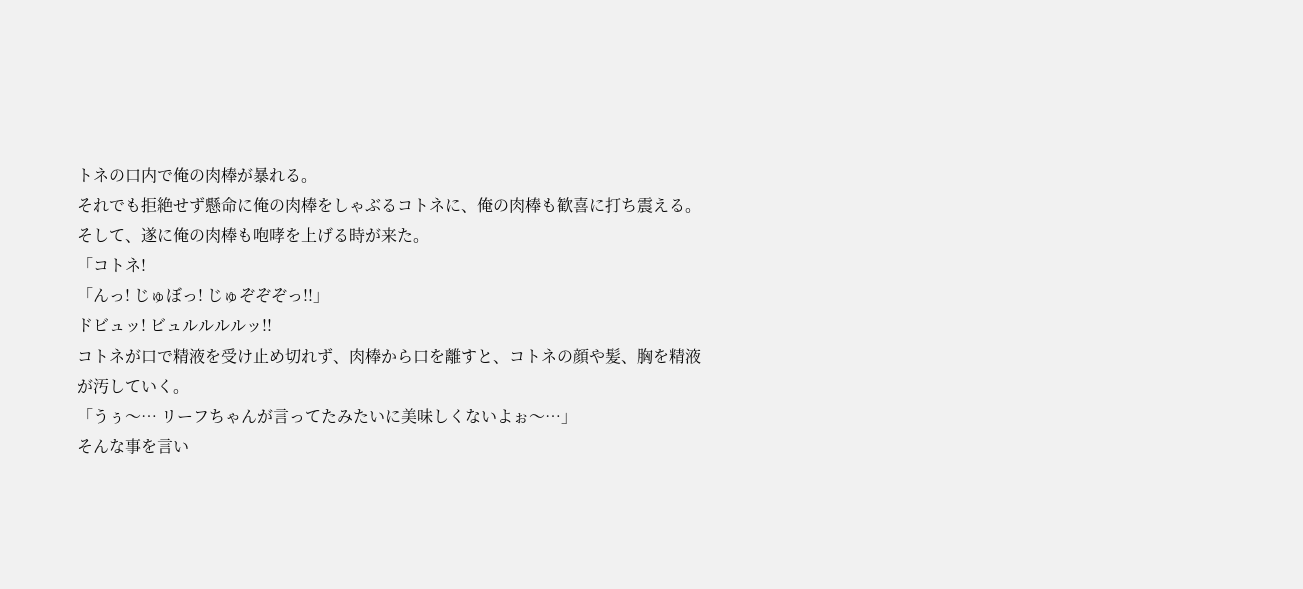トネの口内で俺の肉棒が暴れる。
それでも拒絶せず懸命に俺の肉棒をしゃぶるコトネに、俺の肉棒も歓喜に打ち震える。
そして、遂に俺の肉棒も咆哮を上げる時が来た。
「コトネ!
「んっ! じゅぼっ! じゅぞぞぞっ!!」
ドビュッ! ビュルルルルッ!!
コトネが口で精液を受け止め切れず、肉棒から口を離すと、コトネの顔や髪、胸を精液が汚していく。
「うぅ〜… リーフちゃんが言ってたみたいに美味しくないよぉ〜…」
そんな事を言い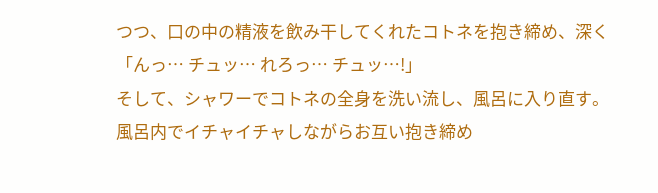つつ、口の中の精液を飲み干してくれたコトネを抱き締め、深く
「んっ… チュッ… れろっ… チュッ…!」
そして、シャワーでコトネの全身を洗い流し、風呂に入り直す。
風呂内でイチャイチャしながらお互い抱き締め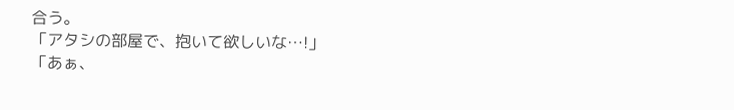合う。
「アタシの部屋で、抱いて欲しいな…!」
「あぁ、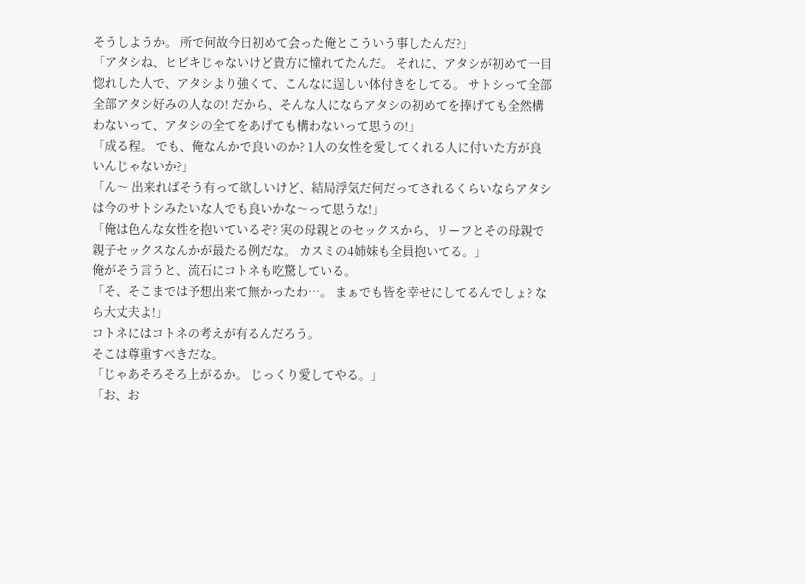そうしようか。 所で何故今日初めて会った俺とこういう事したんだ?」
「アタシね、ヒビキじゃないけど貴方に憧れてたんだ。 それに、アタシが初めて一目惚れした人で、アタシより強くて、こんなに逞しい体付きをしてる。 サトシって全部全部アタシ好みの人なの! だから、そんな人にならアタシの初めてを捧げても全然構わないって、アタシの全てをあげても構わないって思うの!」
「成る程。 でも、俺なんかで良いのか? 1人の女性を愛してくれる人に付いた方が良いんじゃないか?」
「ん〜 出来ればそう有って欲しいけど、結局浮気だ何だってされるくらいならアタシは今のサトシみたいな人でも良いかな〜って思うな!」
「俺は色んな女性を抱いているぞ? 実の母親とのセックスから、リーフとその母親で親子セックスなんかが最たる例だな。 カスミの4姉妹も全員抱いてる。」
俺がそう言うと、流石にコトネも吃驚している。
「そ、そこまでは予想出来て無かったわ…。 まぁでも皆を幸せにしてるんでしょ? なら大丈夫よ!」
コトネにはコトネの考えが有るんだろう。
そこは尊重すべきだな。
「じゃあそろそろ上がるか。 じっくり愛してやる。」
「お、お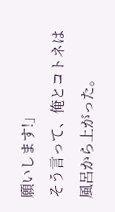願いします!」
そう言って、俺とコトネは風呂から上がった。